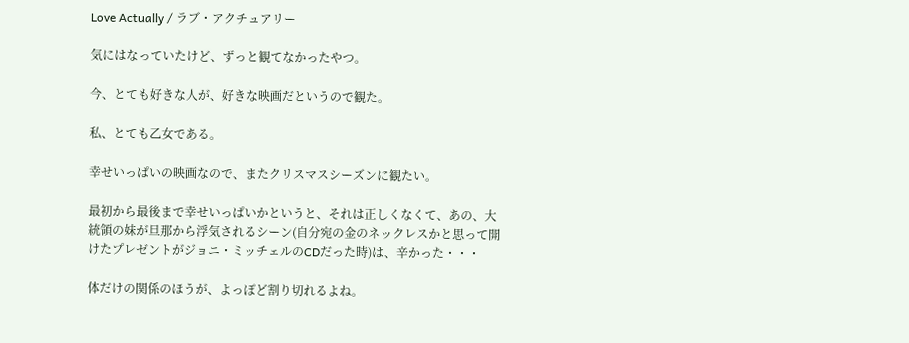Love Actually / ラブ・アクチュアリー

気にはなっていたけど、ずっと観てなかったやつ。

今、とても好きな人が、好きな映画だというので観た。

私、とても乙女である。

幸せいっぱいの映画なので、またクリスマスシーズンに観たい。

最初から最後まで幸せいっぱいかというと、それは正しくなくて、あの、大統領の妹が旦那から浮気されるシーン(自分宛の金のネックレスかと思って開けたプレゼントがジョニ・ミッチェルのCDだった時)は、辛かった・・・

体だけの関係のほうが、よっぽど割り切れるよね。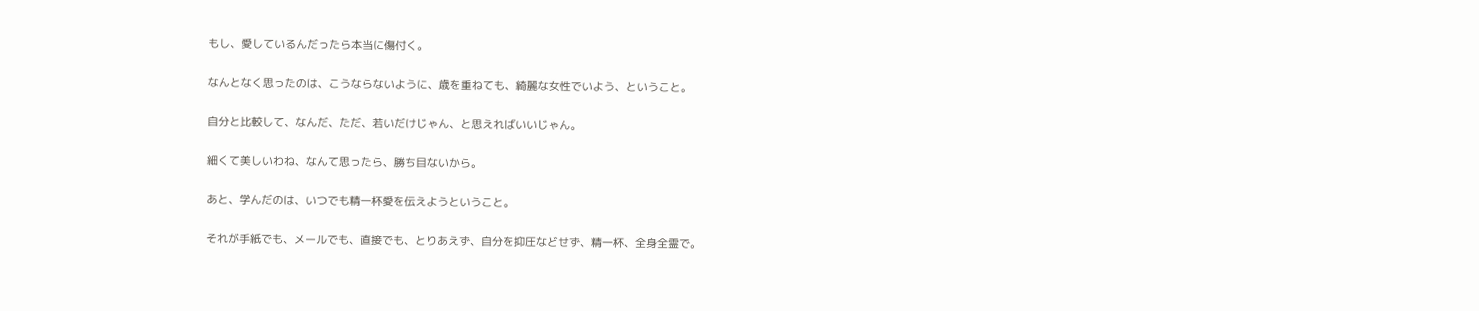もし、愛しているんだったら本当に傷付く。

なんとなく思ったのは、こうならないように、歳を重ねても、綺麗な女性でいよう、ということ。

自分と比較して、なんだ、ただ、若いだけじゃん、と思えればいいじゃん。

細くて美しいわね、なんて思ったら、勝ち目ないから。

あと、学んだのは、いつでも精一杯愛を伝えようということ。

それが手紙でも、メールでも、直接でも、とりあえず、自分を抑圧などせず、精一杯、全身全霊で。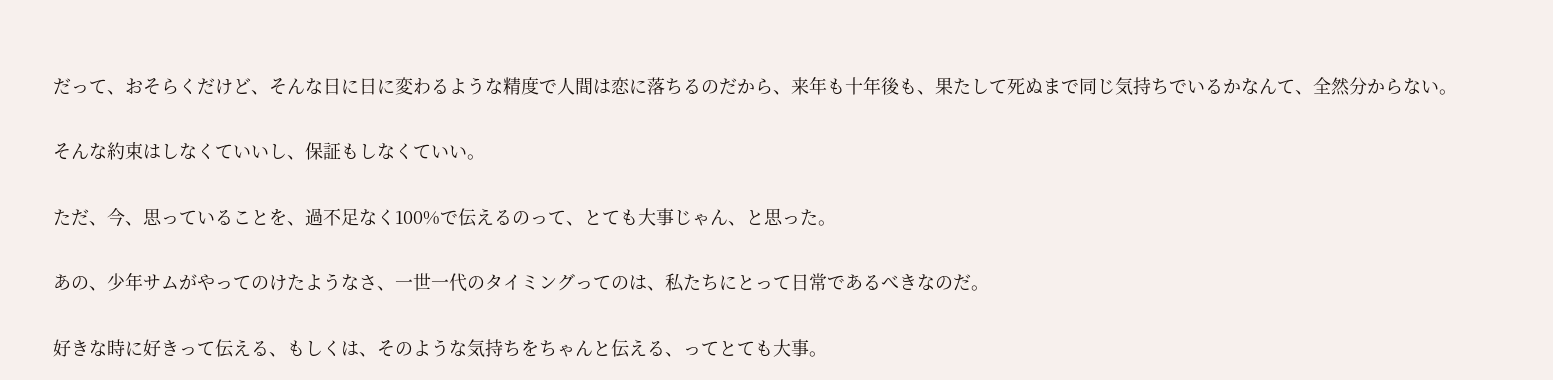だって、おそらくだけど、そんな日に日に変わるような精度で人間は恋に落ちるのだから、来年も十年後も、果たして死ぬまで同じ気持ちでいるかなんて、全然分からない。

そんな約束はしなくていいし、保証もしなくていい。

ただ、今、思っていることを、過不足なく100%で伝えるのって、とても大事じゃん、と思った。

あの、少年サムがやってのけたようなさ、一世一代のタイミングってのは、私たちにとって日常であるべきなのだ。

好きな時に好きって伝える、もしくは、そのような気持ちをちゃんと伝える、ってとても大事。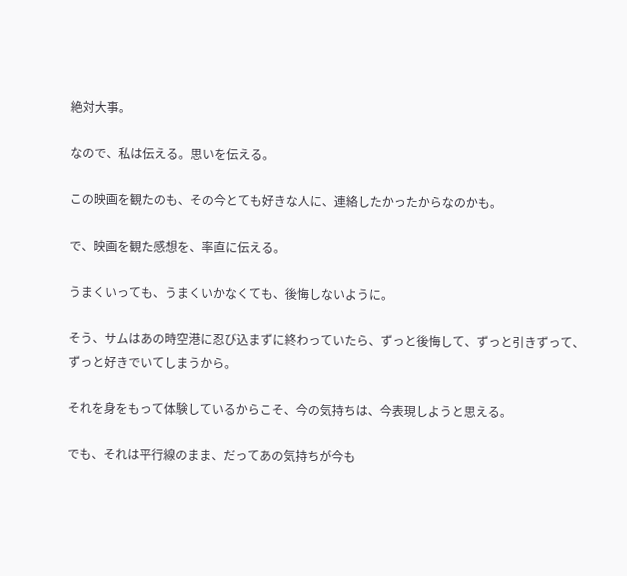絶対大事。

なので、私は伝える。思いを伝える。

この映画を観たのも、その今とても好きな人に、連絡したかったからなのかも。

で、映画を観た感想を、率直に伝える。

うまくいっても、うまくいかなくても、後悔しないように。

そう、サムはあの時空港に忍び込まずに終わっていたら、ずっと後悔して、ずっと引きずって、ずっと好きでいてしまうから。

それを身をもって体験しているからこそ、今の気持ちは、今表現しようと思える。

でも、それは平行線のまま、だってあの気持ちが今も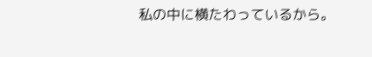私の中に横たわっているから。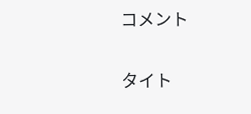コメント

タイト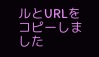ルとURLをコピーしました